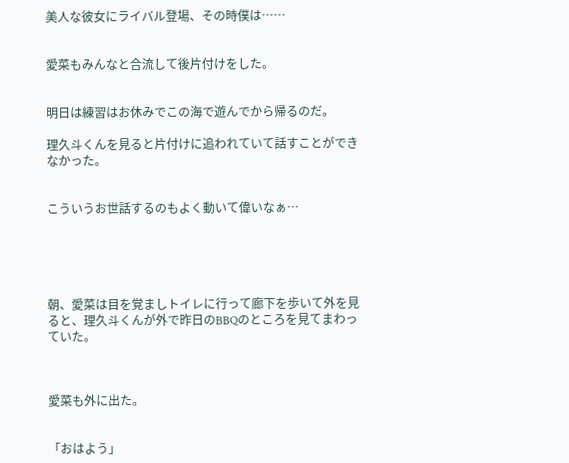美人な彼女にライバル登場、その時僕は……


愛菜もみんなと合流して後片付けをした。


明日は練習はお休みでこの海で遊んでから帰るのだ。

理久斗くんを見ると片付けに追われていて話すことができなかった。


こういうお世話するのもよく動いて偉いなぁ…





朝、愛菜は目を覚ましトイレに行って廊下を歩いて外を見ると、理久斗くんが外で昨日のBBQのところを見てまわっていた。



愛菜も外に出た。


「おはよう」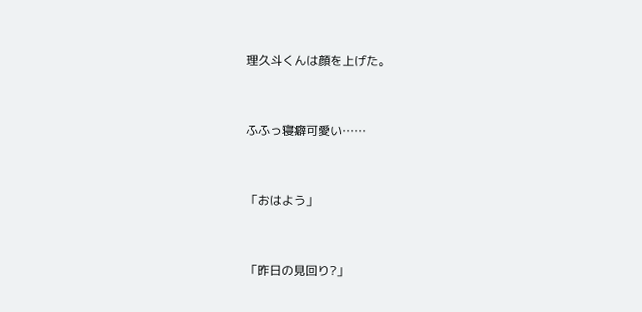理久斗くんは顔を上げた。


ふふっ寝癖可愛い……


「おはよう」


「昨日の見回り?」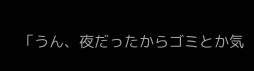「うん、夜だったからゴミとか気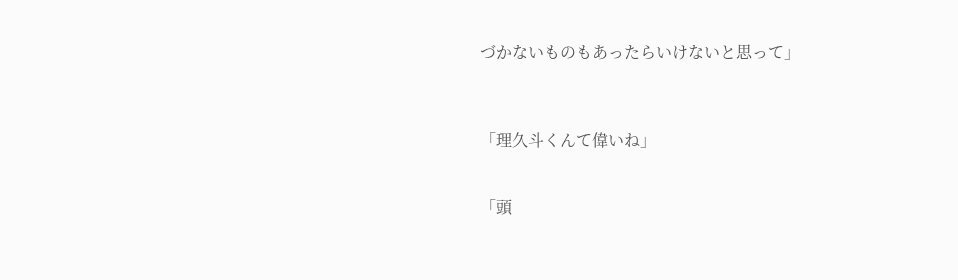づかないものもあったらいけないと思って」



「理久斗くんて偉いね」


「頭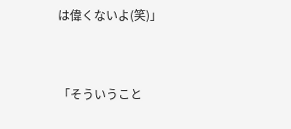は偉くないよ(笑)」


「そういうこと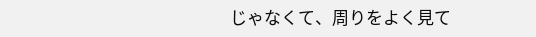じゃなくて、周りをよく見て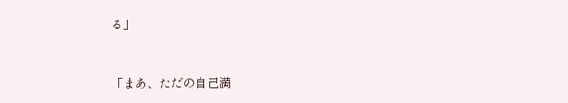る」


「まあ、ただの自己満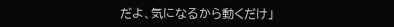だよ、気になるから動くだけ」